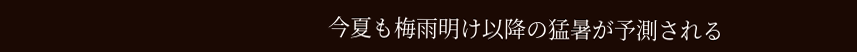今夏も梅雨明け以降の猛暑が予測される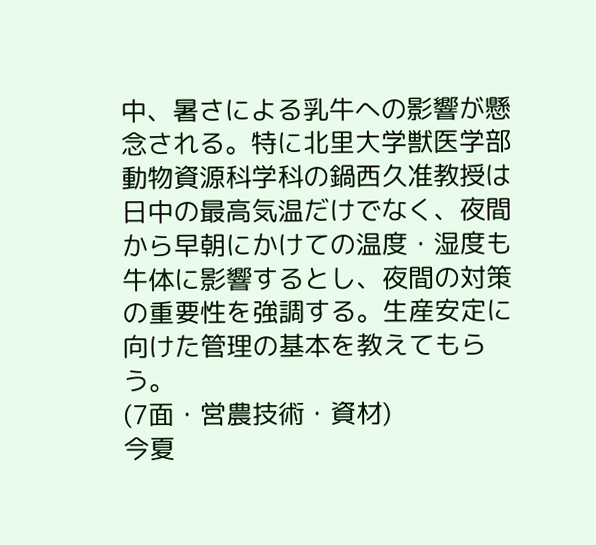中、暑さによる乳牛への影響が懸念される。特に北里大学獣医学部動物資源科学科の鍋西久准教授は日中の最高気温だけでなく、夜間から早朝にかけての温度・湿度も牛体に影響するとし、夜間の対策の重要性を強調する。生産安定に向けた管理の基本を教えてもらう。
(7面・営農技術・資材)
今夏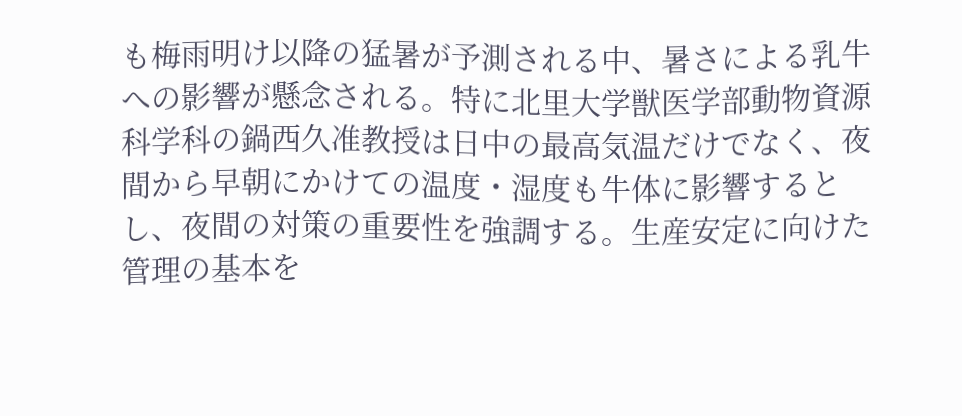も梅雨明け以降の猛暑が予測される中、暑さによる乳牛への影響が懸念される。特に北里大学獣医学部動物資源科学科の鍋西久准教授は日中の最高気温だけでなく、夜間から早朝にかけての温度・湿度も牛体に影響するとし、夜間の対策の重要性を強調する。生産安定に向けた管理の基本を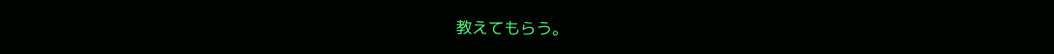教えてもらう。